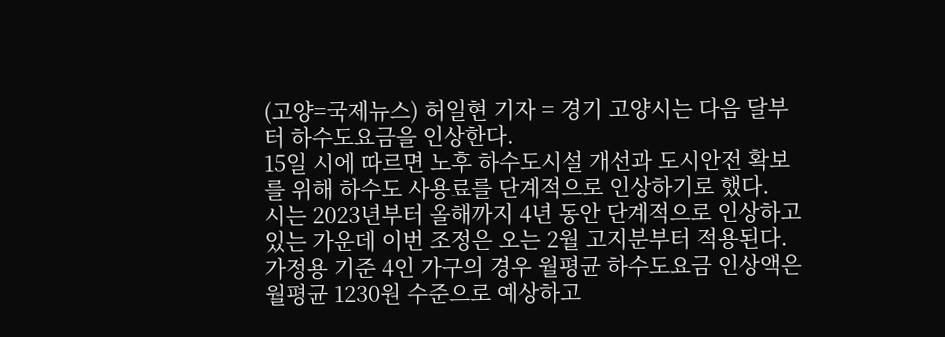(고양=국제뉴스) 허일현 기자 = 경기 고양시는 다음 달부터 하수도요금을 인상한다.
15일 시에 따르면 노후 하수도시설 개선과 도시안전 확보를 위해 하수도 사용료를 단계적으로 인상하기로 했다.
시는 2023년부터 올해까지 4년 동안 단계적으로 인상하고 있는 가운데 이번 조정은 오는 2월 고지분부터 적용된다.
가정용 기준 4인 가구의 경우 월평균 하수도요금 인상액은 월평균 1230원 수준으로 예상하고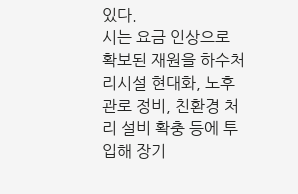있다.
시는 요금 인상으로 확보된 재원을 하수처리시설 현대화, 노후 관로 정비, 친환경 처리 설비 확충 등에 투입해 장기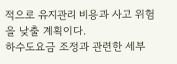적으로 유지관리 비용과 사고 위험을 낮출 계획이다.
하수도요금 조정과 관련한 세부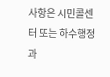사항은 시민콜센터 또는 하수행정과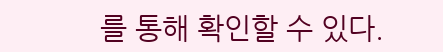를 통해 확인할 수 있다.